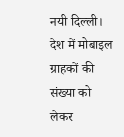नयी दिल्ली। देश में मोबाइल ग्राहकों की संख्या को लेकर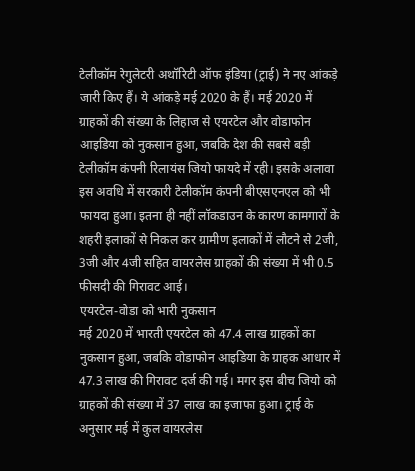टेलीकॉम रेगुलेटरी अथॉरिटी ऑफ इंडिया (ट्राई) ने नए आंकड़े जारी किए हैं। ये आंकड़े मई 2020 के हैं। मई 2020 में ग्राहकों की संख्या के लिहाज से एयरटेल और वोडाफोन आइडिया को नुकसान हुआ, जबकि देश की सबसे बड़ी टेलीकॉम कंपनी रिलायंस जियो फायदे में रही। इसके अलावा इस अवधि में सरकारी टेलीकॉम कंपनी बीएसएनएल को भी फायदा हुआ। इतना ही नहीं लॉकडाउन के कारण कामगारों के शहरी इलाकों से निकल कर ग्रामीण इलाकों में लौटने से 2जी, 3जी और 4जी सहित वायरलेस ग्राहकों की संख्या में भी 0.5 फीसदी की गिरावट आई।
एयरटेल-वोडा को भारी नुकसान
मई 2020 में भारती एयरटेल को 47.4 लाख ग्राहकों का नुकसान हुआ, जबकि वोडाफोन आइडिया के ग्राहक आधार में 47.3 लाख की गिरावट दर्ज की गई। मगर इस बीच जियो को ग्राहकों की संख्या में 37 लाख का इजाफा हुआ। ट्राई के अनुसार मई में कुल वायरलेस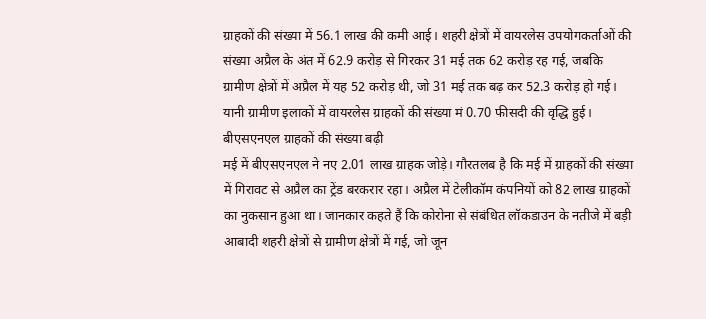ग्राहकों की संख्या में 56.1 लाख की कमी आई। शहरी क्षेत्रों में वायरलेस उपयोगकर्ताओं की संख्या अप्रैल के अंत में 62.9 करोड़ से गिरकर 31 मई तक 62 करोड़ रह गई, जबकि ग्रामीण क्षेत्रों में अप्रैल में यह 52 करोड़ थी, जो 31 मई तक बढ़ कर 52.3 करोड़ हो गई। यानी ग्रामीण इलाकों में वायरलेस ग्राहकों की संख्या मं 0.70 फीसदी की वृद्धि हुई।
बीएसएनएल ग्राहकों की संख्या बढ़ी
मई में बीएसएनएल ने नए 2.01 लाख ग्राहक जोड़े। गौरतलब है कि मई में ग्राहकों की संख्या में गिरावट से अप्रैल का ट्रेंड बरकरार रहा। अप्रैल में टेलीकॉम कंपनियों को 82 लाख ग्राहकों का नुकसान हुआ था। जानकार कहते हैं कि कोरोना से संबंधित लॉकडाउन के नतीजे में बड़ी आबादी शहरी क्षेत्रों से ग्रामीण क्षेत्रों में गई, जो जून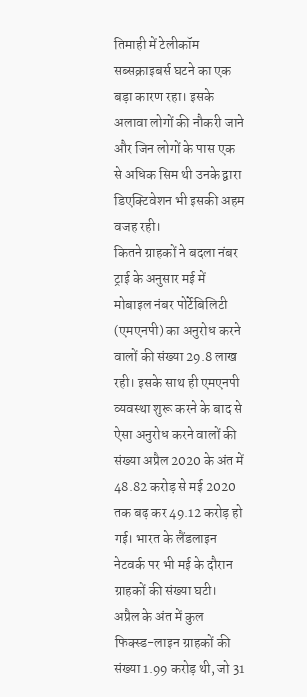तिमाही में टेलीकॉम सब्सक्राइबर्स घटने का एक बड़ा कारण रहा। इसके अलावा लोगों की नौकरी जाने और जिन लोगों के पास एक से अधिक सिम थी उनके द्वारा डिएक्टिवेशन भी इसकी अहम वजह रही।
कितने ग्राहकों ने बदला नंबर
ट्राई के अनुसार मई में मोबाइल नंबर पोर्टेबिलिटी (एमएनपी) का अनुरोध करने वालों की संख्या 29.8 लाख रही। इसके साथ ही एमएनपी व्यवस्था शुरू करने के बाद से ऐसा अनुरोध करने वालों की संख्या अप्रैल 2020 के अंत में 48.82 करोड़ से मई 2020 तक बढ़ कर 49.12 करोड़ हो गई। भारत के लैंडलाइन नेटवर्क पर भी मई के दौरान ग्राहकों की संख्या घटी। अप्रैल के अंत में कुल फिक्स्ड-लाइन ग्राहकों की संख्या 1.99 करोड़ थी, जो 31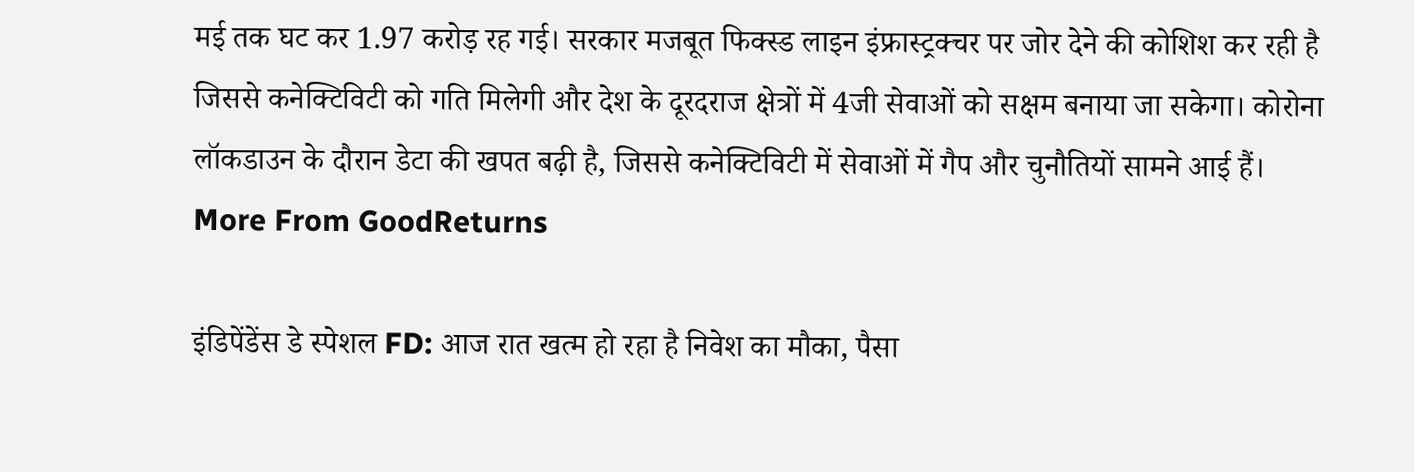मई तक घट कर 1.97 करोड़ रह गई। सरकार मजबूत फिक्स्ड लाइन इंफ्रास्ट्रक्चर पर जोर देने की कोशिश कर रही है जिससे कनेक्टिविटी को गति मिलेगी और देश के दूरदराज क्षेत्रों में 4जी सेवाओं को सक्षम बनाया जा सकेगा। कोरोना लॉकडाउन के दौरान डेटा की खपत बढ़ी है, जिससे कनेक्टिविटी में सेवाओं में गैप और चुनौतियों सामने आई हैं।
More From GoodReturns

इंडिपेंडेंस डे स्पेशल FD: आज रात खत्म हो रहा है निवेश का मौका, पैसा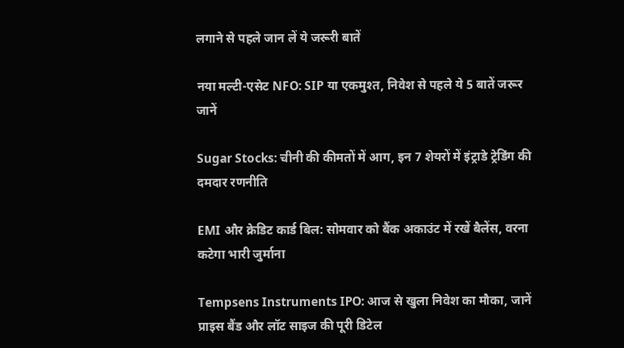लगाने से पहले जान लें ये जरूरी बातें

नया मल्टी-एसेट NFO: SIP या एकमुश्त, निवेश से पहले ये 5 बातें जरूर जानें

Sugar Stocks: चीनी की कीमतों में आग, इन 7 शेयरों में इंट्राडे ट्रेडिंग की दमदार रणनीति

EMI और क्रेडिट कार्ड बिल: सोमवार को बैंक अकाउंट में रखें बैलेंस, वरना कटेगा भारी जुर्माना

Tempsens Instruments IPO: आज से खुला निवेश का मौका, जानें प्राइस बैंड और लॉट साइज की पूरी डिटेल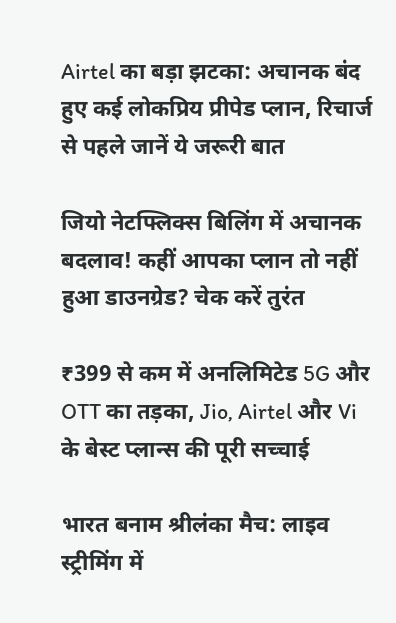Airtel का बड़ा झटका: अचानक बंद हुए कई लोकप्रिय प्रीपेड प्लान, रिचार्ज से पहले जानें ये जरूरी बात

जियो नेटफ्लिक्स बिलिंग में अचानक बदलाव! कहीं आपका प्लान तो नहीं हुआ डाउनग्रेड? चेक करें तुरंत

₹399 से कम में अनलिमिटेड 5G और OTT का तड़का, Jio, Airtel और Vi के बेस्ट प्लान्स की पूरी सच्चाई

भारत बनाम श्रीलंका मैच: लाइव स्ट्रीमिंग में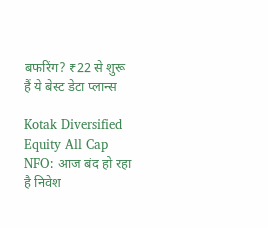बफरिंग? ₹22 से शुरू हैं ये बेस्ट डेटा प्लान्स

Kotak Diversified Equity All Cap NFO: आज बंद हो रहा है निवेश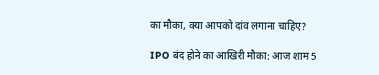का मौका, क्या आपको दांव लगाना चाहिए?

IPO बंद होने का आखिरी मौका: आज शाम 5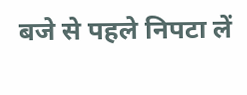बजे से पहले निपटा लें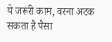ये जरूरी काम, वरना अटक सकता है पैसा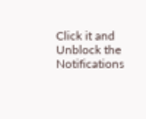Click it and Unblock the Notifications